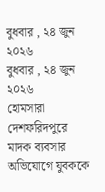বুধবার , ২৪ জুন ২০২৬
বুধবার , ২৪ জুন ২০২৬
হোমসারা দেশফরিদপুরে মাদক ব্যবসার অভিযোগে যুবককে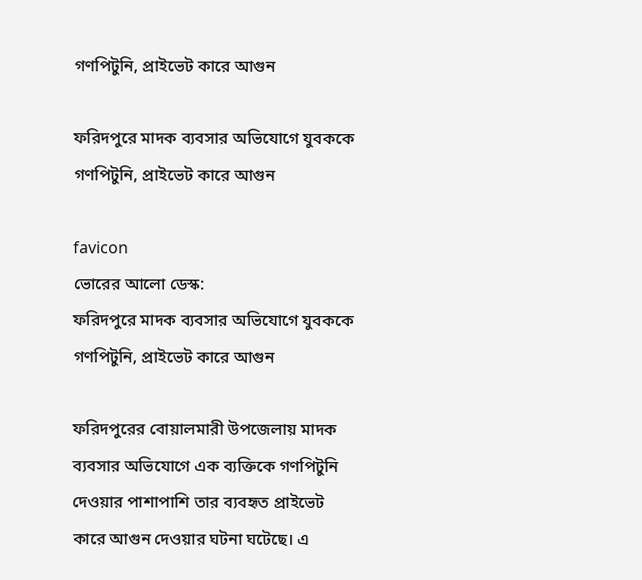গণপিটুনি, প্রাইভেট কারে আগুন

ফরিদপুরে মাদক ব্যবসার অভিযোগে যুবককে গণপিটুনি, প্রাইভেট কারে আগুন

favicon
ভোরের আলো ডেস্ক:
ফরিদপুরে মাদক ব্যবসার অভিযোগে যুবককে গণপিটুনি, প্রাইভেট কারে আগুন

ফরিদপুরের বোয়ালমারী উপজেলায় মাদক ব্যবসার অভিযোগে এক ব্যক্তিকে গণপিটুনি দেওয়ার পাশাপাশি তার ব্যবহৃত প্রাইভেট কারে আগুন দেওয়ার ঘটনা ঘটেছে। এ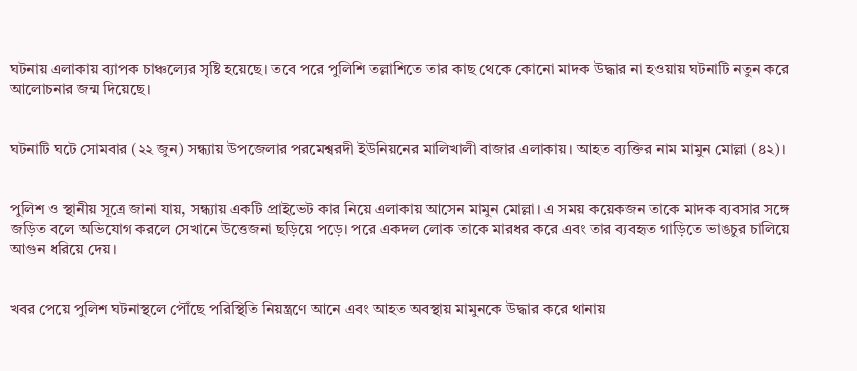ঘটনায় এলাকায় ব্যাপক চাঞ্চল্যের সৃষ্টি হয়েছে। তবে পরে পুলিশি তল্লাশিতে তার কাছ থেকে কোনো মাদক উদ্ধার না হওয়ায় ঘটনাটি নতুন করে আলোচনার জন্ম দিয়েছে।


ঘটনাটি ঘটে সোমবার (২২ জুন) সন্ধ্যায় উপজেলার পরমেশ্বরদী ইউনিয়নের মালিখালী বাজার এলাকায়। আহত ব্যক্তির নাম মামুন মোল্লা (৪২)।


পুলিশ ও স্থানীয় সূত্রে জানা যায়, সন্ধ্যায় একটি প্রাইভেট কার নিয়ে এলাকায় আসেন মামুন মোল্লা। এ সময় কয়েকজন তাকে মাদক ব্যবসার সঙ্গে জড়িত বলে অভিযোগ করলে সেখানে উত্তেজনা ছড়িয়ে পড়ে। পরে একদল লোক তাকে মারধর করে এবং তার ব্যবহৃত গাড়িতে ভাঙচুর চালিয়ে আগুন ধরিয়ে দেয়।


খবর পেয়ে পুলিশ ঘটনাস্থলে পৌঁছে পরিস্থিতি নিয়ন্ত্রণে আনে এবং আহত অবস্থায় মামুনকে উদ্ধার করে থানায়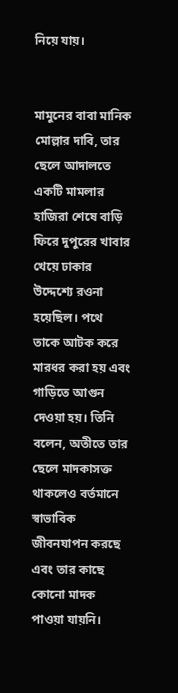নিয়ে যায়।


মামুনের বাবা মানিক মোল্লার দাবি, তার ছেলে আদালতে একটি মামলার হাজিরা শেষে বাড়ি ফিরে দুপুরের খাবার খেয়ে ঢাকার উদ্দেশ্যে রওনা হয়েছিল। পথে তাকে আটক করে মারধর করা হয় এবং গাড়িতে আগুন দেওয়া হয়। তিনি বলেন, অতীতে তার ছেলে মাদকাসক্ত থাকলেও বর্তমানে স্বাভাবিক জীবনযাপন করছে এবং তার কাছে কোনো মাদক পাওয়া যায়নি।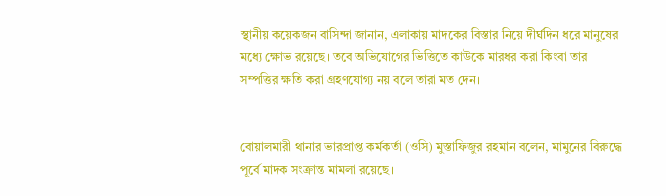স্থানীয় কয়েকজন বাসিন্দা জানান, এলাকায় মাদকের বিস্তার নিয়ে দীর্ঘদিন ধরে মানুষের মধ্যে ক্ষোভ রয়েছে। তবে অভিযোগের ভিত্তিতে কাউকে মারধর করা কিংবা তার সম্পত্তির ক্ষতি করা গ্রহণযোগ্য নয় বলে তারা মত দেন।


বোয়ালমারী থানার ভারপ্রাপ্ত কর্মকর্তা (ওসি) মুস্তাফিজুর রহমান বলেন, মামুনের বিরুদ্ধে পূর্বে মাদক সংক্রান্ত মামলা রয়েছে।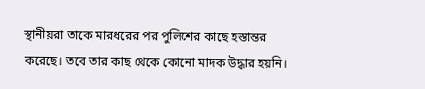স্থানীয়রা তাকে মারধরের পর পুলিশের কাছে হস্তান্তর করেছে। তবে তার কাছ থেকে কোনো মাদক উদ্ধার হয়নি।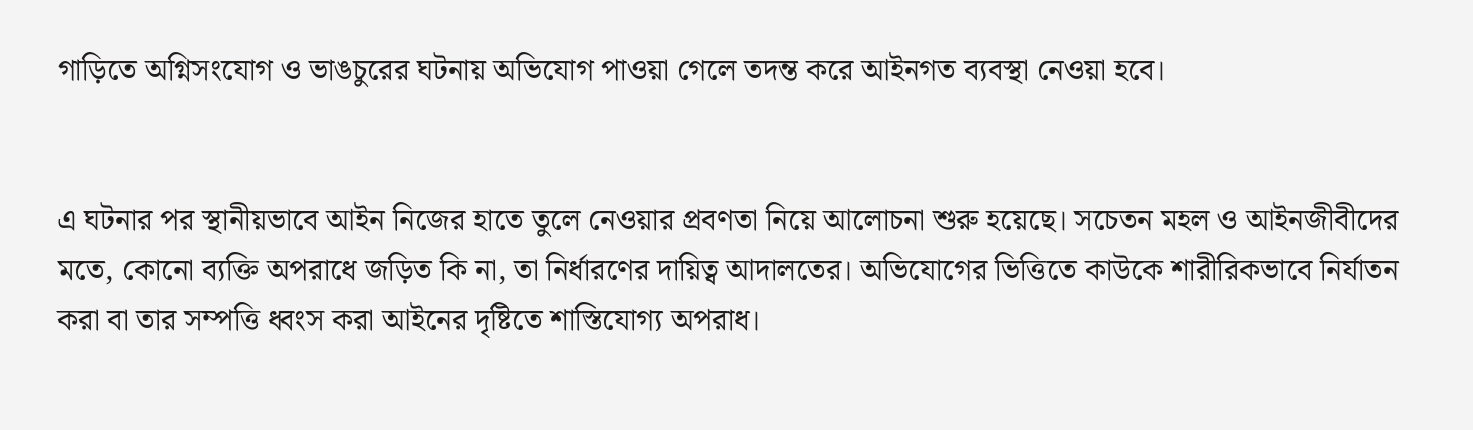গাড়িতে অগ্নিসংযোগ ও ভাঙচুরের ঘটনায় অভিযোগ পাওয়া গেলে তদন্ত করে আইনগত ব্যবস্থা নেওয়া হবে।


এ ঘটনার পর স্থানীয়ভাবে আইন নিজের হাতে তুলে নেওয়ার প্রবণতা নিয়ে আলোচনা শুরু হয়েছে। সচেতন মহল ও আইনজীবীদের মতে, কোনো ব্যক্তি অপরাধে জড়িত কি না, তা নির্ধারণের দায়িত্ব আদালতের। অভিযোগের ভিত্তিতে কাউকে শারীরিকভাবে নির্যাতন করা বা তার সম্পত্তি ধ্বংস করা আইনের দৃষ্টিতে শাস্তিযোগ্য অপরাধ।